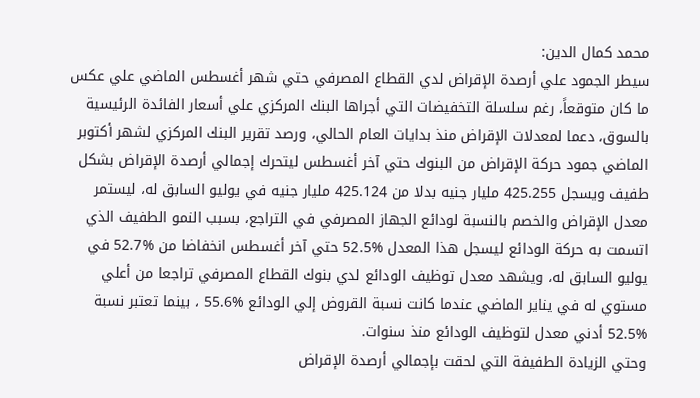محمد كمال الدين:
سيطر الجمود علي أرصدة الإقراض لدي القطاع المصرفي حتي شهر أغسطس الماضي علي عكس ما كان متوقعاً، رغم سلسلة التخفيضات التي أجراها البنك المركزي علي أسعار الفائدة الرئيسية بالسوق، دعما لمعدلات الإقراض منذ بدايات العام الحالي، ورصد تقرير البنك المركزي لشهر أكتوبر الماضي جمود حركة الإقراض من البنوك حتي آخر أغسطس ليتحرك إجمالي أرصدة الإقراض بشكل طفيف ويسجل 425.255 مليار جنيه بدلا من 425.124 مليار جنيه في يوليو السابق له، ليستمر معدل الإقراض والخصم بالنسبة لودائع الجهاز المصرفي في التراجع، بسبب النمو الطفيف الذي اتسمت به حركة الودائع ليسجل هذا المعدل %52.5 حتي آخر أغسطس انخفاضا من %52.7 في يوليو السابق له، ويشهد معدل توظيف الودائع لدي بنوك القطاع المصرفي تراجعا من أعلي مستوي له في يناير الماضي عندما كانت نسبة القروض إلي الودائع %55.6 ، بينما تعتبر نسبة %52.5 أدني معدل لتوظيف الودائع منذ سنوات.
وحتي الزيادة الطفيفة التي لحقت بإجمالي أرصدة الإقراض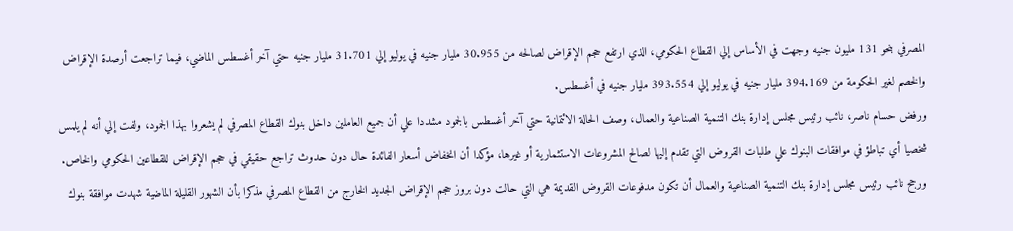المصرفي بنحو 131 مليون جنيه وجهت في الأساس إلي القطاع الحكومي، الذي ارتفع حجم الإقراض لصالحه من 30.955 مليار جنيه في يوليو إلي 31.701 مليار جنيه حتي آخر أغسطس الماضي، فيما تراجعت أرصدة الإقراض والخصم لغير الحكومة من 394.169 مليار جنيه في يوليو إلي 393.554 مليار جنيه في أغسطس.
ورفض حسام ناصر، نائب رئيس مجلس إدارة بنك التنمية الصناعية والعمال، وصف الحالة الائتمانية حتي آخر أغسطس بالجمود مشددا علي أن جميع العاملين داخل بنوك القطاع المصرفي لم يشعروا بهذا الجمود، ولفت إلي أنه لم يلمس شخصيا أي تباطؤ في موافقات البنوك علي طلبات القروض التي تقدم إليها لصالح المشروعات الاستثمارية أو غيرها، مؤكدا أن انخفاض أسعار الفائدة حال دون حدوث تراجع حقيقي في حجم الإقراض للقطاعين الحكومي والخاص.
ورجح نائب رئيس مجلس إدارة بنك التنمية الصناعية والعمال أن تكون مدفوعات القروض القديمة هي التي حالت دون بروز حجم الإقراض الجديد الخارج من القطاع المصرفي مذكرا بأن الشهور القليلة الماضية شهدت موافقة بنوك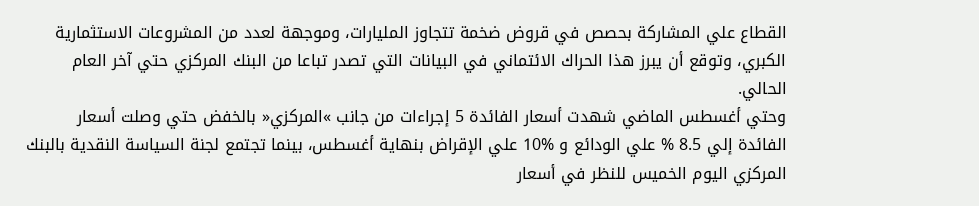القطاع علي المشاركة بحصص في قروض ضخمة تتجاوز المليارات، وموجهة لعدد من المشروعات الاستثمارية الكبري، وتوقع أن يبرز هذا الحراك الائتماني في البيانات التي تصدر تباعا من البنك المركزي حتي آخر العام الحالي.
وحتي أغسطس الماضي شهدت أسعار الفائدة 5 إجراءات من جانب »المركزي« بالخفض حتي وصلت أسعار الفائدة إلي 8.5 % علي الودائع و %10 علي الإقراض بنهاية أغسطس، بينما تجتمع لجنة السياسة النقدية بالبنك المركزي اليوم الخميس للنظر في أسعار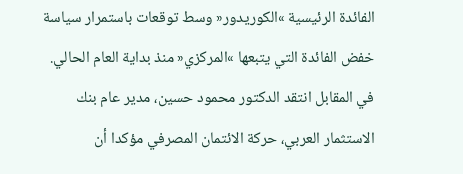الفائدة الرئيسية »الكوريدور« وسط توقعات باستمرار سياسة خفض الفائدة التي يتبعها »المركزي« منذ بداية العام الحالي.
في المقابل انتقد الدكتور محمود حسين، مدير عام بنك الاستثمار العربي، حركة الائتمان المصرفي مؤكدا أن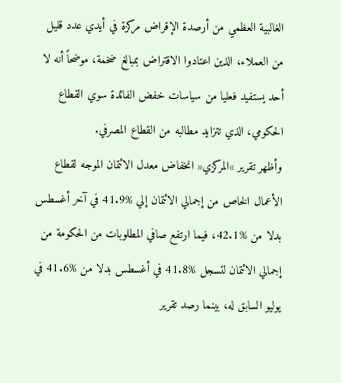الغالبية العظمي من أرصدة الإقراض مركزة في أيدي عدد قليل من العملاء، الذين اعتادوا الاقتراض بمبالغ ضخمة، موضحاً أنه لا أحد يستفيد فعليا من سياسات خفض الفائدة سوي القطاع الحكومي، الذي تتزايد مطالبه من القطاع المصرفي.
وأظهر تقرير »المركزي« انخفاض معدل الائتمان الموجه لقطاع الأعمال الخاص من إجمالي الائتمان إلي %41.9 في آخر أغسطس بدلا من %42.1، فيما ارتفع صافي المطلوبات من الحكومة من إجمالي الائتمان لتسجل %41.8 في أغسطس بدلا من %41.6 في يوليو السابق له، بينما رصد تقرير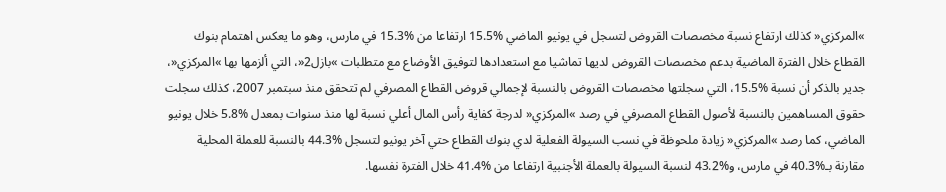»المركزي« كذلك ارتفاع نسبة مخصصات القروض لتسجل في يونيو الماضي %15.5 ارتفاعا من %15.3 في مارس، وهو ما يعكس اهتمام بنوك القطاع خلال الفترة الماضية بدعم مخصصات القروض لديها تماشيا مع استعدادها لتوفيق الأوضاع مع متطلبات »بازل2«، التي ألزمها بها »المركزي«، جدير بالذكر أن نسبة %15.5، التي سجلتها مخصصات القروض بالنسبة لإجمالي قروض القطاع المصرفي لم تتحقق منذ سبتمبر 2007، كذلك سجلت حقوق المساهمين بالنسبة لأصول القطاع المصرفي في رصد »المركزي« لدرجة كفاية رأس المال أعلي نسبة لها منذ سنوات بمعدل %5.8 خلال يونيو الماضي، كما رصد »المركزي« زيادة ملحوظة في نسب السيولة الفعلية لدي بنوك القطاع حتي آخر يونيو لتسجل %44.3 بالنسبة للعملة المحلية مقارنة بـ%40.3 في مارس، و%43.2 لنسبة السيولة بالعملة الأجنبية ارتفاعا من %41.4 خلال الفترة نفسها.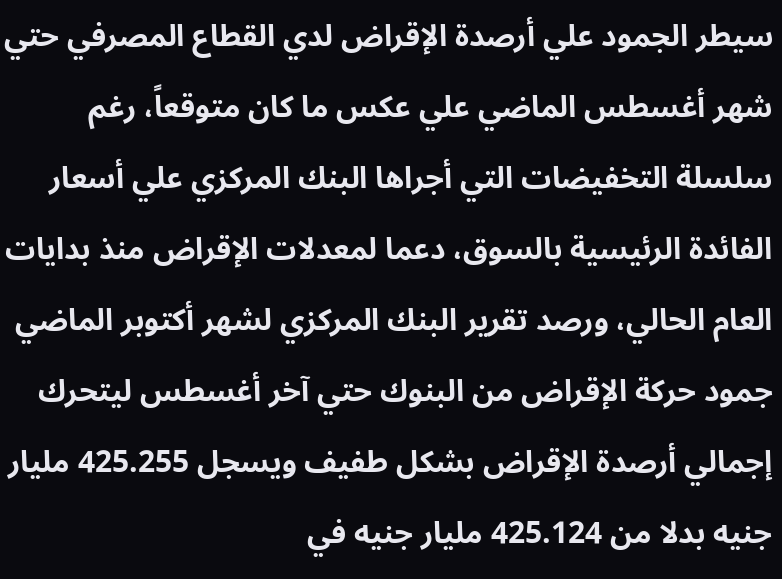سيطر الجمود علي أرصدة الإقراض لدي القطاع المصرفي حتي شهر أغسطس الماضي علي عكس ما كان متوقعاً، رغم سلسلة التخفيضات التي أجراها البنك المركزي علي أسعار الفائدة الرئيسية بالسوق، دعما لمعدلات الإقراض منذ بدايات العام الحالي، ورصد تقرير البنك المركزي لشهر أكتوبر الماضي جمود حركة الإقراض من البنوك حتي آخر أغسطس ليتحرك إجمالي أرصدة الإقراض بشكل طفيف ويسجل 425.255 مليار جنيه بدلا من 425.124 مليار جنيه في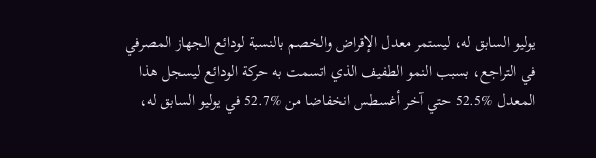يوليو السابق له، ليستمر معدل الإقراض والخصم بالنسبة لودائع الجهاز المصرفي في التراجع، بسبب النمو الطفيف الذي اتسمت به حركة الودائع ليسجل هذا المعدل %52.5 حتي آخر أغسطس انخفاضا من %52.7 في يوليو السابق له،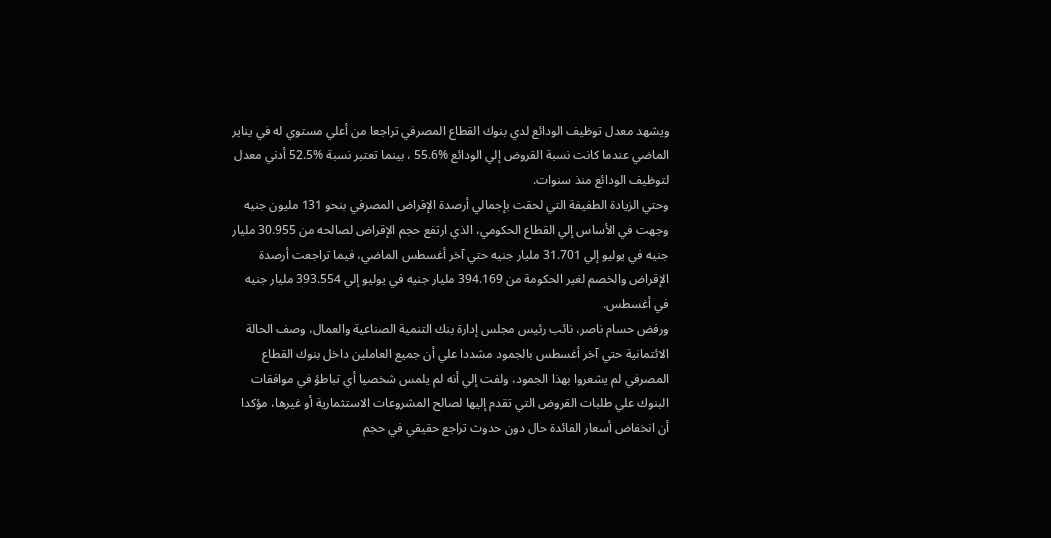ويشهد معدل توظيف الودائع لدي بنوك القطاع المصرفي تراجعا من أعلي مستوي له في يناير الماضي عندما كانت نسبة القروض إلي الودائع %55.6 ، بينما تعتبر نسبة %52.5 أدني معدل لتوظيف الودائع منذ سنوات.
وحتي الزيادة الطفيفة التي لحقت بإجمالي أرصدة الإقراض المصرفي بنحو 131 مليون جنيه وجهت في الأساس إلي القطاع الحكومي، الذي ارتفع حجم الإقراض لصالحه من 30.955 مليار جنيه في يوليو إلي 31.701 مليار جنيه حتي آخر أغسطس الماضي، فيما تراجعت أرصدة الإقراض والخصم لغير الحكومة من 394.169 مليار جنيه في يوليو إلي 393.554 مليار جنيه في أغسطس.
ورفض حسام ناصر، نائب رئيس مجلس إدارة بنك التنمية الصناعية والعمال، وصف الحالة الائتمانية حتي آخر أغسطس بالجمود مشددا علي أن جميع العاملين داخل بنوك القطاع المصرفي لم يشعروا بهذا الجمود، ولفت إلي أنه لم يلمس شخصيا أي تباطؤ في موافقات البنوك علي طلبات القروض التي تقدم إليها لصالح المشروعات الاستثمارية أو غيرها، مؤكدا أن انخفاض أسعار الفائدة حال دون حدوث تراجع حقيقي في حجم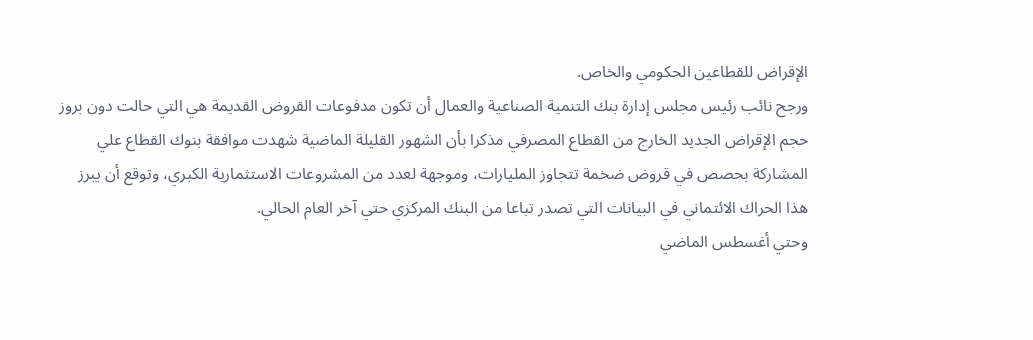الإقراض للقطاعين الحكومي والخاص.
ورجح نائب رئيس مجلس إدارة بنك التنمية الصناعية والعمال أن تكون مدفوعات القروض القديمة هي التي حالت دون بروز حجم الإقراض الجديد الخارج من القطاع المصرفي مذكرا بأن الشهور القليلة الماضية شهدت موافقة بنوك القطاع علي المشاركة بحصص في قروض ضخمة تتجاوز المليارات، وموجهة لعدد من المشروعات الاستثمارية الكبري، وتوقع أن يبرز هذا الحراك الائتماني في البيانات التي تصدر تباعا من البنك المركزي حتي آخر العام الحالي.
وحتي أغسطس الماضي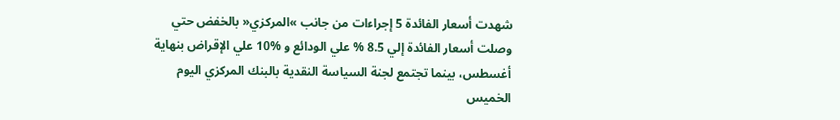شهدت أسعار الفائدة 5 إجراءات من جانب »المركزي« بالخفض حتي وصلت أسعار الفائدة إلي 8.5 % علي الودائع و %10 علي الإقراض بنهاية أغسطس، بينما تجتمع لجنة السياسة النقدية بالبنك المركزي اليوم الخميس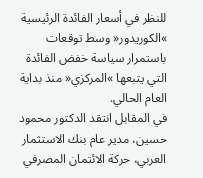للنظر في أسعار الفائدة الرئيسية »الكوريدور« وسط توقعات باستمرار سياسة خفض الفائدة التي يتبعها »المركزي« منذ بداية العام الحالي.
في المقابل انتقد الدكتور محمود حسين، مدير عام بنك الاستثمار العربي، حركة الائتمان المصرفي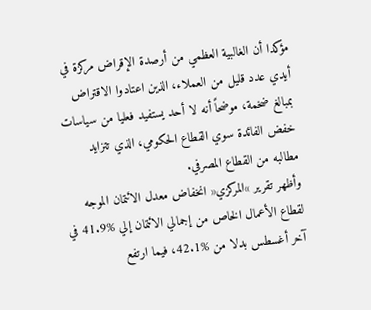مؤكدا أن الغالبية العظمي من أرصدة الإقراض مركزة في أيدي عدد قليل من العملاء، الذين اعتادوا الاقتراض بمبالغ ضخمة، موضحاً أنه لا أحد يستفيد فعليا من سياسات خفض الفائدة سوي القطاع الحكومي، الذي تتزايد مطالبه من القطاع المصرفي.
وأظهر تقرير »المركزي« انخفاض معدل الائتمان الموجه لقطاع الأعمال الخاص من إجمالي الائتمان إلي %41.9 في آخر أغسطس بدلا من %42.1، فيما ارتفع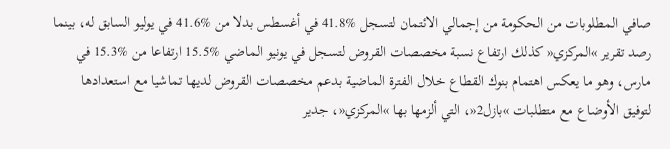صافي المطلوبات من الحكومة من إجمالي الائتمان لتسجل %41.8 في أغسطس بدلا من %41.6 في يوليو السابق له، بينما رصد تقرير »المركزي« كذلك ارتفاع نسبة مخصصات القروض لتسجل في يونيو الماضي %15.5 ارتفاعا من %15.3 في مارس، وهو ما يعكس اهتمام بنوك القطاع خلال الفترة الماضية بدعم مخصصات القروض لديها تماشيا مع استعدادها لتوفيق الأوضاع مع متطلبات »بازل2«، التي ألزمها بها »المركزي«، جدير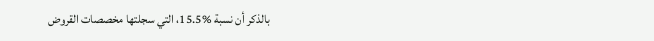بالذكر أن نسبة %15.5، التي سجلتها مخصصات القروض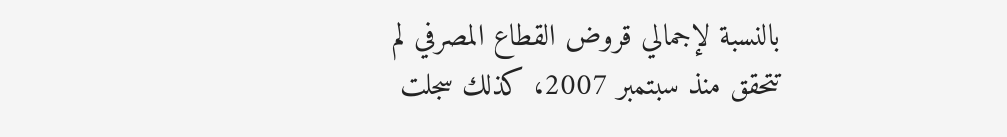بالنسبة لإجمالي قروض القطاع المصرفي لم تتحقق منذ سبتمبر 2007، كذلك سجلت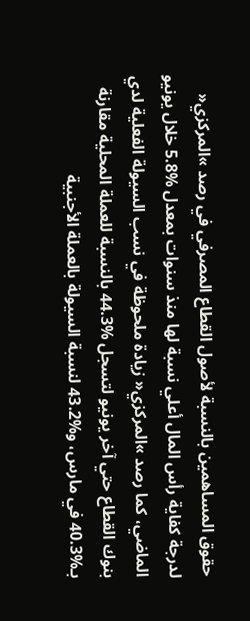حقوق المساهمين بالنسبة لأصول القطاع المصرفي في رصد »المركزي« لدرجة كفاية رأس المال أعلي نسبة لها منذ سنوات بمعدل %5.8 خلال يونيو الماضي، كما رصد »المركزي« زيادة ملحوظة في نسب السيولة الفعلية لدي بنوك القطاع حتي آخر يونيو لتسجل %44.3 بالنسبة للعملة المحلية مقارنة بـ%40.3 في مارس، و%43.2 لنسبة السيولة بالعملة الأجنبية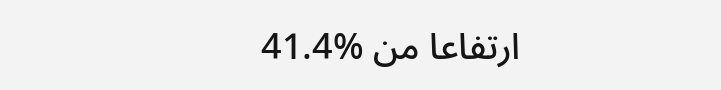ارتفاعا من %41.4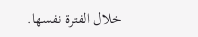خلال الفترة نفسها.